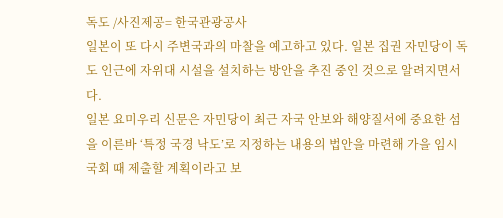독도 /사진제공= 한국관광공사
일본이 또 다시 주변국과의 마찰을 예고하고 있다. 일본 집권 자민당이 독도 인근에 자위대 시설을 설치하는 방안을 추진 중인 것으로 알려지면서다.
일본 요미우리 신문은 자민당이 최근 자국 안보와 해양질서에 중요한 섬을 이른바 ‘특정 국경 낙도’로 지정하는 내용의 법안을 마련해 가을 임시국회 때 제출할 계획이라고 보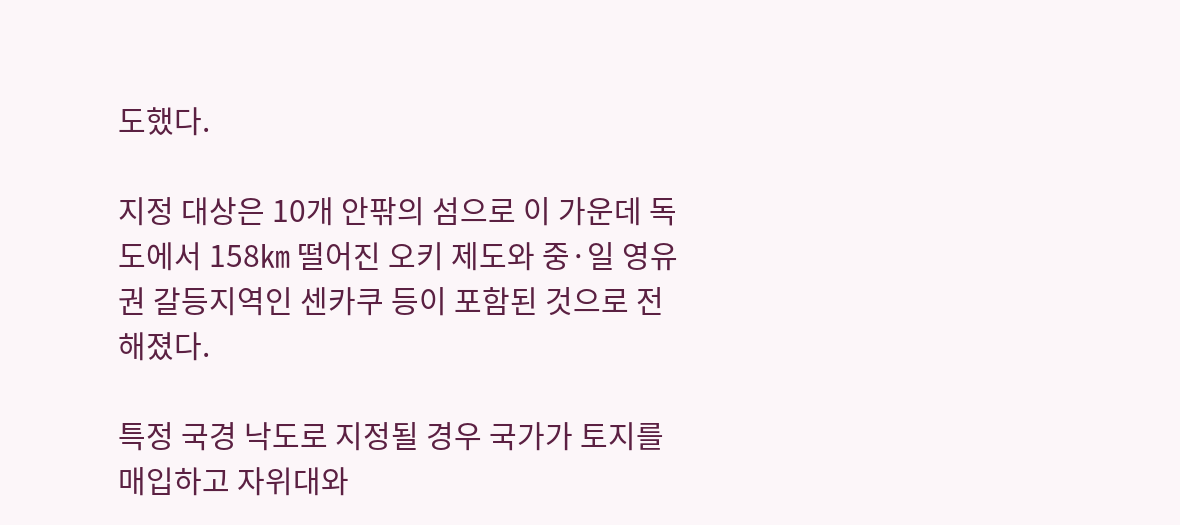도했다.

지정 대상은 10개 안팎의 섬으로 이 가운데 독도에서 158㎞ 떨어진 오키 제도와 중·일 영유권 갈등지역인 센카쿠 등이 포함된 것으로 전해졌다.

특정 국경 낙도로 지정될 경우 국가가 토지를 매입하고 자위대와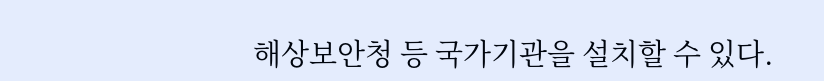해상보안청 등 국가기관을 설치할 수 있다.